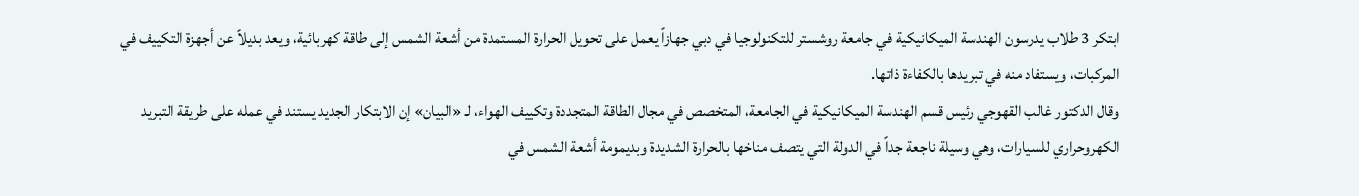ابتكر 3 طلاب يدرسون الهندسة الميكانيكية في جامعة روشستر للتكنولوجيا في دبي جهازاً يعمل على تحويل الحرارة المستمدة من أشعة الشمس إلى طاقة كهربائية، ويعد بديلاً عن أجهزة التكييف في المركبات، ويستفاد منه في تبريدها بالكفاءة ذاتها.
وقال الدكتور غالب القهوجي رئيس قسم الهندسة الميكانيكية في الجامعة، المتخصص في مجال الطاقة المتجددة وتكييف الهواء، لـ «البيان» إن الابتكار الجديد يستند في عمله على طريقة التبريد الكهروحراري للسيارات، وهي وسيلة ناجعة جداً في الدولة التي يتصف مناخها بالحرارة الشديدة وبديمومة أشعة الشمس في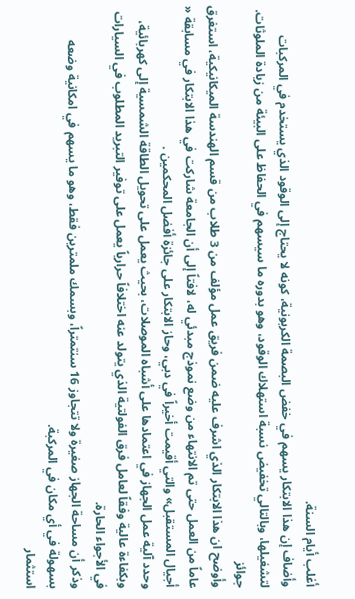أغلب أيام السنة.
وأضاف إن هذا الابتكار يسهم في خفض البصمة الكربونية، كونه لا يحتاج إلى الوقود الذي يستخدم في المركبات لتشغيلها، وبالتالي تخفيض نسبة استهلاك الوقود، وهو بدوره ما سيسهم في الحفاظ على البيئة من زيادة الملوثات.
جوائز
وأوضح ان هذا الابتكار الذي اشرف عليه ضمن فريق عمل مؤلف من 3 طلاب من قسم الهندسة الميكانيكية، استغرق عاماً من العمل حتى تم الانتهاء من وضع نموذج مبدئي له، لافتاً إلى أن الجامعة شاركت في هذا الابتكار في مسابقة « أجيال المستقبل» والتي أقيمت أخيراً في دبي، وحاز الابتكار على جائزة أفضل المحكمين .
وحدد آلية عمل الجهاز في اعتمادها على أشباه الموصلات، بحيث يعمل على تحويل الطاقة الشمسية إلى كهربائية، وبكفاءة عالية وفقاً لعامل فرق الفولتية الذي يتولد عنه اختلافاً حرارياً يعمل على توفير التبريد المطلوب في السيارات في الأجواء الحارة.
وذكر أن مساحة الجهاز صغيرة ولا تتجاوز 16 سنتمتراً، وبسمك ملمترين فقط، وهو ما يسهم في امكانية وضعه بسهولة في أي مكان في المركبة.
استثمار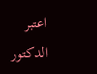اعتبر الدكتور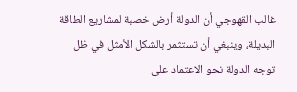غالب القهوجي أن الدولة أرض خصبة لمشاريع الطاقة البديلة، وينبغي أن تستثمر بالشكل الأمثل في ظل توجه الدولة نحو الاعتماد على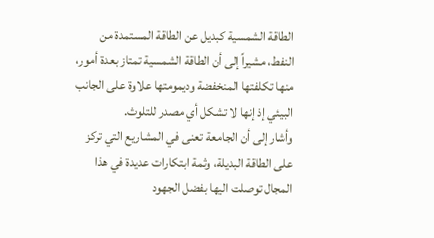الطاقة الشمسية كبديل عن الطاقة المستمدة من النفط، مشيراً إلى أن الطاقة الشمسية تمتاز بعدة أمور، منها تكلفتها المنخفضة وديمومتها علاوة على الجانب البيئي إذ إنها لا تشكل أي مصدر للتلوث.
وأشار إلى أن الجامعة تعنى في المشاريع التي تركز على الطاقة البديلة، وثمة ابتكارات عديدة في هذا المجال توصلت اليها بفضل الجهود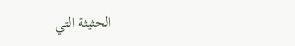الحثيثة التي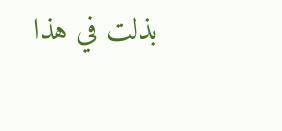بذلت في هذا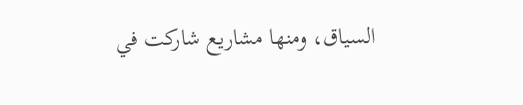السياق، ومنها مشاريع شاركت في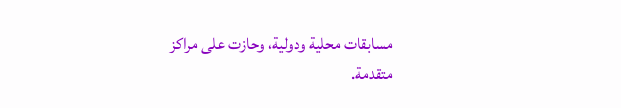مسابقات محلية ودولية، وحازت على مراكز متقدمة.